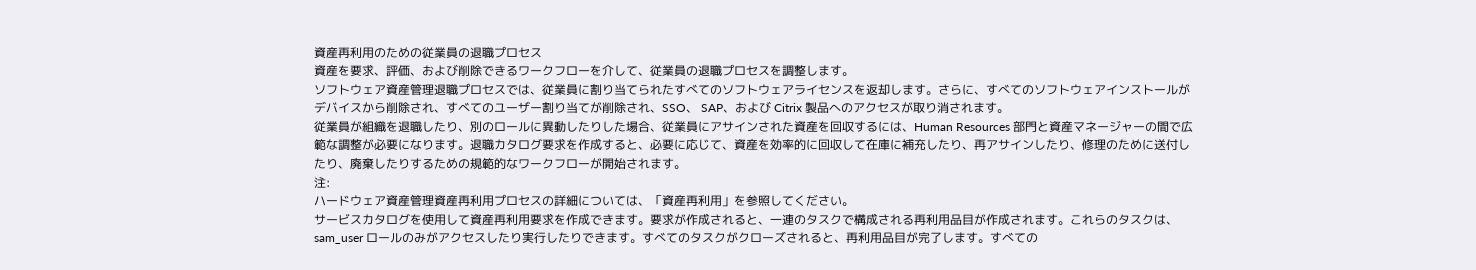資産再利用のための従業員の退職プロセス
資産を要求、評価、および削除できるワークフローを介して、従業員の退職プロセスを調整します。
ソフトウェア資産管理退職プロセスでは、従業員に割り当てられたすべてのソフトウェアライセンスを返却します。さらに、すべてのソフトウェアインストールがデバイスから削除され、すべてのユーザー割り当てが削除され、SSO、 SAP、および Citrix 製品へのアクセスが取り消されます。
従業員が組織を退職したり、別のロールに異動したりした場合、従業員にアサインされた資産を回収するには、Human Resources 部門と資産マネージャーの間で広範な調整が必要になります。退職カタログ要求を作成すると、必要に応じて、資産を効率的に回収して在庫に補充したり、再アサインしたり、修理のために送付したり、廃棄したりするための規範的なワークフローが開始されます。
注:
ハードウェア資産管理資産再利用プロセスの詳細については、「資産再利用」を参照してください。
サービスカタログを使用して資産再利用要求を作成できます。要求が作成されると、一連のタスクで構成される再利用品目が作成されます。これらのタスクは、sam_user ロールのみがアクセスしたり実行したりできます。すべてのタスクがクローズされると、再利用品目が完了します。すべての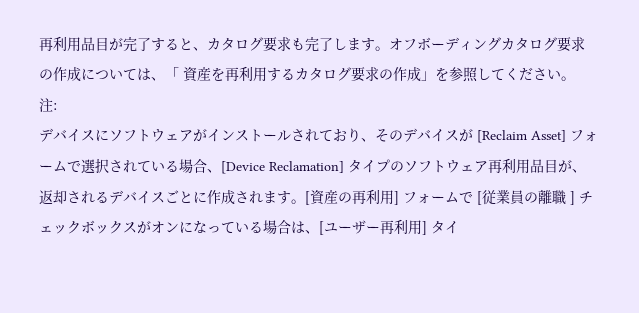再利用品目が完了すると、カタログ要求も完了します。オフボーディングカタログ要求の作成については、「 資産を再利用するカタログ要求の作成」を参照してください。
注:
デバイスにソフトウェアがインストールされており、そのデバイスが [Reclaim Asset] フォームで選択されている場合、[Device Reclamation] タイプのソフトウェア再利用品目が、返却されるデバイスごとに作成されます。[資産の再利用] フォームで [従業員の離職 ] チェックボックスがオンになっている場合は、[ユーザー再利用] タイ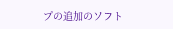プの追加のソフト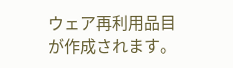ウェア再利用品目が作成されます。